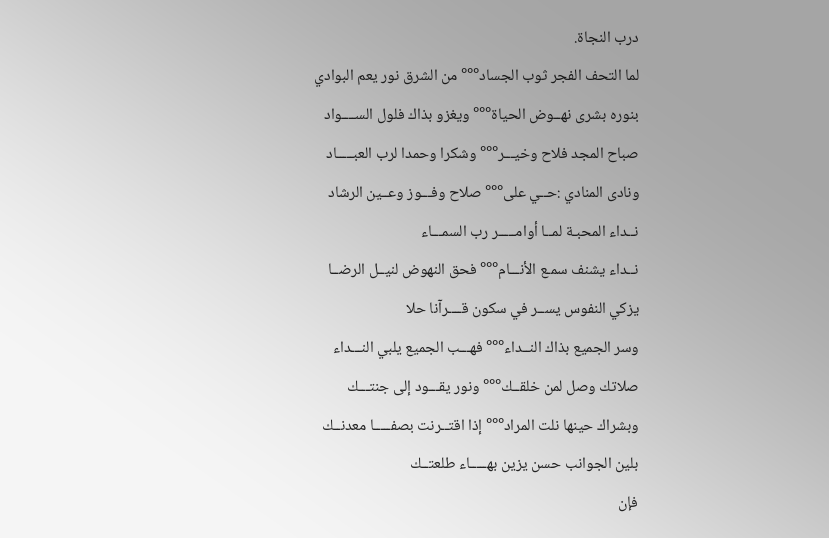درب النجاة.
لما التحف الفجر ثوب الجساد°°° من الشرق نور يعم البوادي
بنوره بشرى نهــوض الحياة°°° ويغزو بذاك فلول الســــواد
صباح المجد فلاح وخيـــر°°° وشكرا وحمدا لرب العبـــــاد
ونادى المنادي :حــي على°°° صلاح وفـــوز وعــين الرشاد
نــداء المحبـة لمــا أوامـــــر رب السمـــاء
نــداء يشنف سمـع الأنـــام°°° فحق النهوض لنيــل الرضــا
يزكي النفوس يســر في سكون قــــرآنا حلا
وسر الجميع بذاك النــداء°°° فهـــب الجميع يلبي النـــداء
صلاتك وصل لمن خلقــك°°° ونور يقـــود إلى جنتـــك
وبشراك حينها نلت المراد°°° إذا اقتــرنت بصفـــــا معدنــك
بلين الجوانب حسن يزين بهـــــاء طلعتــك
فإن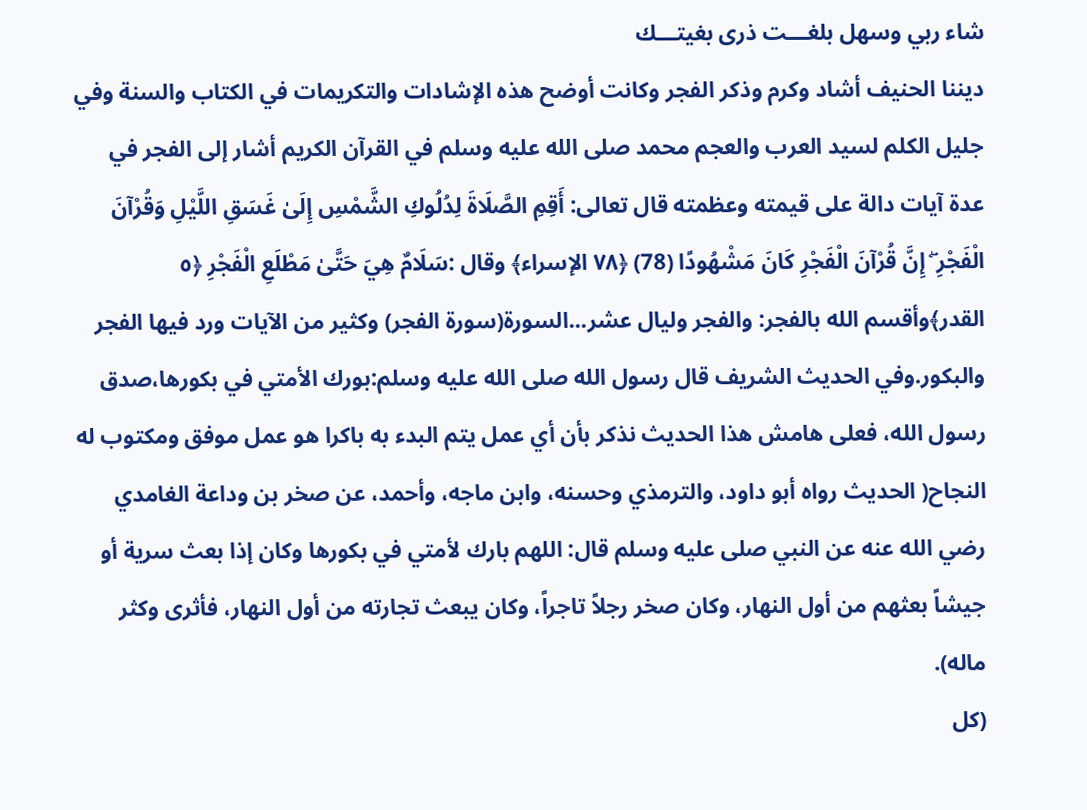شاء ربي وسهل بلغـــت ذرى بغيتـــك
ديننا الحنيف أشاد وكرم وذكر الفجر وكانت أوضح هذه الإشادات والتكريمات في الكتاب والسنة وفي جليل الكلم لسيد العرب والعجم محمد صلى الله عليه وسلم في القرآن الكريم أشار إلى الفجر في عدة آيات دالة على قيمته وعظمته قال تعالى: أَقِمِ الصَّلَاةَ لِدُلُوكِ الشَّمْسِ إِلَىٰ غَسَقِ اللَّيْلِ وَقُرْآنَ الْفَجْرِ ۖ إِنَّ قُرْآنَ الْفَجْرِ كَانَ مَشْهُودًا (78) ﴿٧٨ الإسراء﴾ وقال :سَلَامٌ هِيَ حَتَّىٰ مَطْلَعِ الْفَجْرِ ﴿٥ القدر﴾وأقسم الله بالفجر: والفجر وليال عشر...السورة(سورة الفجر) وكثير من الآيات ورد فيها الفجر والبكور.وفي الحديث الشريف قال رسول الله صلى الله عليه وسلم:بورك الأمتي في بكورها،صدق رسول الله، فعلى هامش هذا الحديث نذكر بأن أي عمل يتم البدء به باكرا هو عمل موفق ومكتوب له النجاح( الحديث رواه أبو داود، والترمذي وحسنه، وابن ماجه، وأحمد، عن صخر بن وداعة الغامدي رضي الله عنه عن النبي صلى عليه وسلم قال: اللهم بارك لأمتي في بكورها وكان إذا بعث سرية أو جيشاً بعثهم من أول النهار، وكان صخر رجلاً تاجراً، وكان يبعث تجارته من أول النهار، فأثرى وكثر ماله).
(كل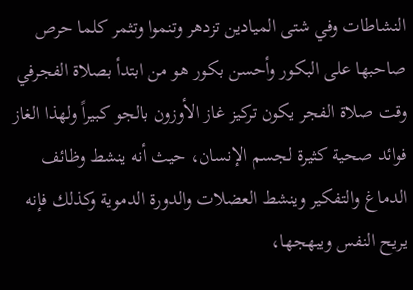النشاطات وفي شتى الميادين تزدهر وتنموا وتثمر كلما حرص صاحبها على البكور وأحسن بكور هو من ابتدأ بصلاة الفجرفي وقت صلاة الفجر يكون تركيز غاز الأوزون بالجو كبيراً ولهذا الغاز فوائد صحية كثيرة لجسم الإنسان، حيث أنه ينشط وظائف الدماغ والتفكير وينشط العضلات والدورة الدموية وكذلك فإنه يريح النفس ويبهجها،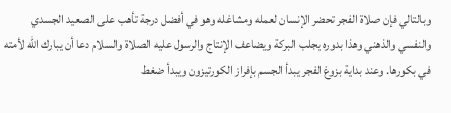وبالتالي فإن صلاة الفجر تحضر الإنسان لعمله ومشاغله وهو في أفضل درجة تأهب على الصعيد الجسدي والنفسي والذهني وهذا بدوره يجلب البركة ويضاعف الإنتاج والرسول عليه الصلاة والسلام دعا أن يبارك الله لأمته في بكورها. وعند بداية بزوغ الفجر يبدأ الجسم بإفراز الكورتيزون ويبدأ ضغط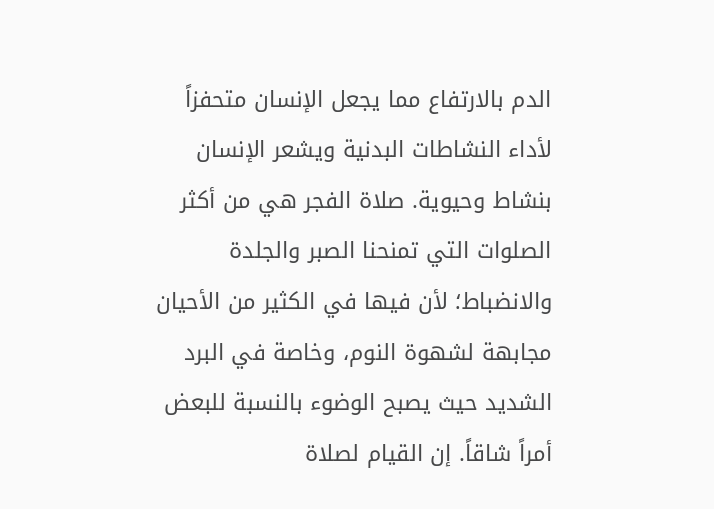الدم بالارتفاع مما يجعل الإنسان متحفزاً لأداء النشاطات البدنية ويشعر الإنسان بنشاط وحيوية. صلاة الفجر هي من أكثر الصلوات التي تمنحنا الصبر والجلدة والانضباط؛ لأن فيها في الكثير من الأحيان مجابهة لشهوة النوم، وخاصة في البرد الشديد حيث يصبح الوضوء بالنسبة للبعض أمراً شاقاً. إن القيام لصلاة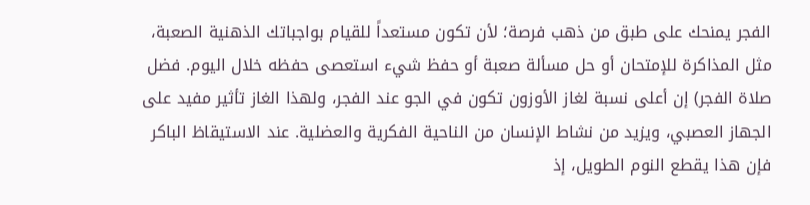الفجر يمنحك على طبق من ذهب فرصة؛ لأن تكون مستعداً للقيام بواجباتك الذهنية الصعبة، مثل المذاكرة للإمتحان أو حل مسألة صعبة أو حفظ شيء استعصى حفظه خلال اليوم. فضل صلاة الفجر) إن أعلى نسبة لغاز الأوزون تكون في الجو عند الفجر، ولهذا الغاز تأثير مفيد على الجهاز العصبي، ويزيد من نشاط الإنسان من الناحية الفكرية والعضلية. عند الاستيقاظ الباكر فإن هذا يقطع النوم الطويل، إذ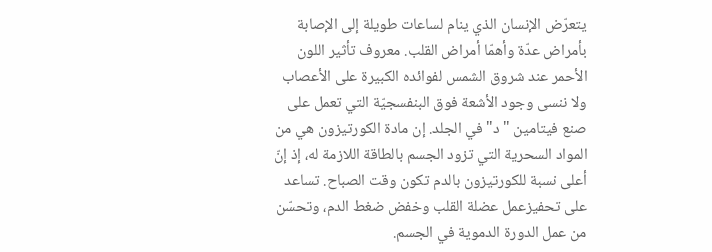يتعرّض الإنسان الذي ينام لساعات طويلة إلى الإصابة بأمراض عدّة وأهمّا أمراض القلب. معروف تأثير اللون الأحمر عند شروق الشمس لفوائده الكبيرة على الأعصاب ولا ننسى وجود الأشعة فوق البنفسجيّة التي تعمل على صنع فيتامين "د" في الجلد. إن مادة الكورتيزون هي من المواد السحرية التي تزود الجسم بالطاقة اللازمة له، إذ إنّ أعلى نسبة للكورتيزون بالدم تكون وقت الصباح. تساعد على تحفيزعمل عضلة القلب وخفض ضغط الدم، وتحسّن من عمل الدورة الدموية في الجسم.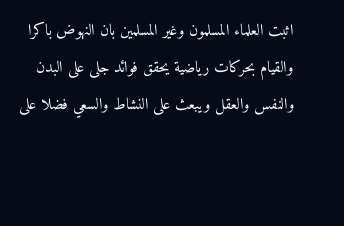اثبت العلماء المسلمون وغير المسلمين بان النهوض باكرا والقيام بحركات رياضية يحقق فوائد جلى على البدن والنفس والعقل ويبعث على النشاط والسعي فضلا على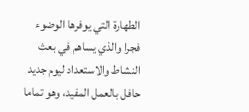الطهارة التي يوفرها الوضوء فجرا والذي يساهم في بعث النشاط والاستعداد ليوم جديد حافل بالعمل المفيد، وهو تماما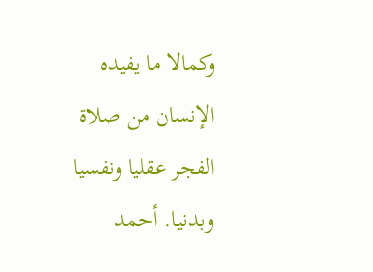وكمالا ما يفيده الإنسان من صلاة الفجر عقليا ونفسيا وبدنيا. أحمد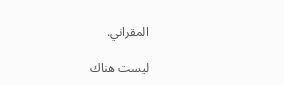المقراني.

ليست هناك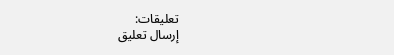تعليقات:
إرسال تعليق